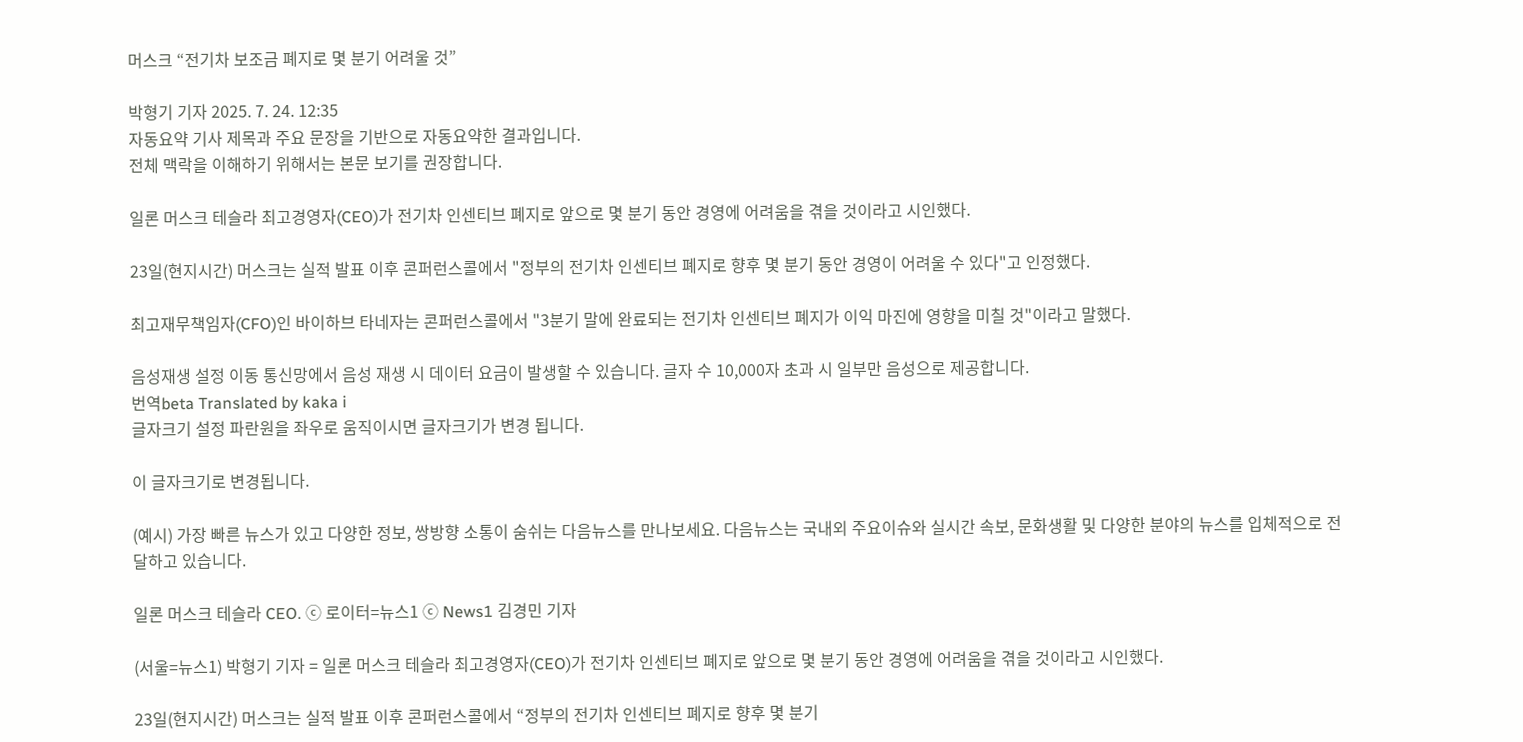머스크 “전기차 보조금 폐지로 몇 분기 어려울 것”

박형기 기자 2025. 7. 24. 12:35
자동요약 기사 제목과 주요 문장을 기반으로 자동요약한 결과입니다.
전체 맥락을 이해하기 위해서는 본문 보기를 권장합니다.

일론 머스크 테슬라 최고경영자(CEO)가 전기차 인센티브 폐지로 앞으로 몇 분기 동안 경영에 어려움을 겪을 것이라고 시인했다.

23일(현지시간) 머스크는 실적 발표 이후 콘퍼런스콜에서 "정부의 전기차 인센티브 폐지로 향후 몇 분기 동안 경영이 어려울 수 있다"고 인정했다.

최고재무책임자(CFO)인 바이하브 타네자는 콘퍼런스콜에서 "3분기 말에 완료되는 전기차 인센티브 폐지가 이익 마진에 영향을 미칠 것"이라고 말했다.

음성재생 설정 이동 통신망에서 음성 재생 시 데이터 요금이 발생할 수 있습니다. 글자 수 10,000자 초과 시 일부만 음성으로 제공합니다.
번역beta Translated by kaka i
글자크기 설정 파란원을 좌우로 움직이시면 글자크기가 변경 됩니다.

이 글자크기로 변경됩니다.

(예시) 가장 빠른 뉴스가 있고 다양한 정보, 쌍방향 소통이 숨쉬는 다음뉴스를 만나보세요. 다음뉴스는 국내외 주요이슈와 실시간 속보, 문화생활 및 다양한 분야의 뉴스를 입체적으로 전달하고 있습니다.

일론 머스크 테슬라 CEO. ⓒ 로이터=뉴스1 ⓒ News1 김경민 기자

(서울=뉴스1) 박형기 기자 = 일론 머스크 테슬라 최고경영자(CEO)가 전기차 인센티브 폐지로 앞으로 몇 분기 동안 경영에 어려움을 겪을 것이라고 시인했다.

23일(현지시간) 머스크는 실적 발표 이후 콘퍼런스콜에서 “정부의 전기차 인센티브 폐지로 향후 몇 분기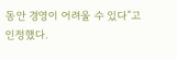동안 경영이 어려울 수 있다”고 인정했다.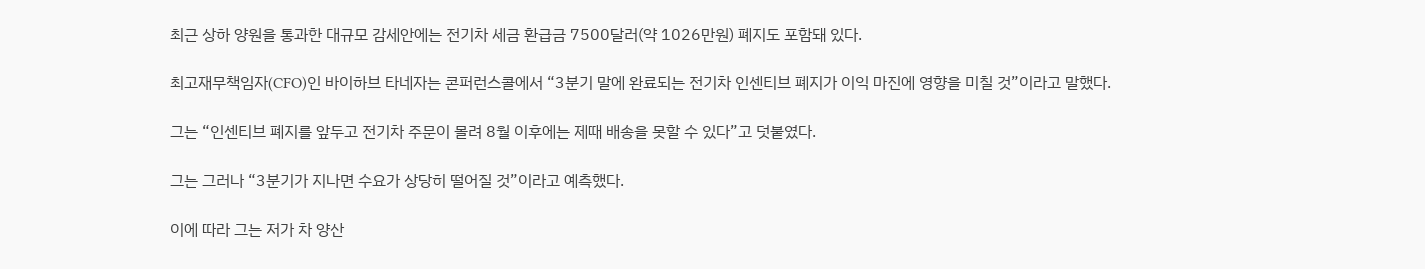최근 상하 양원을 통과한 대규모 감세안에는 전기차 세금 환급금 7500달러(약 1026만원) 폐지도 포함돼 있다.

최고재무책임자(CFO)인 바이하브 타네자는 콘퍼런스콜에서 “3분기 말에 완료되는 전기차 인센티브 폐지가 이익 마진에 영향을 미칠 것”이라고 말했다.

그는 “인센티브 폐지를 앞두고 전기차 주문이 몰려 8월 이후에는 제때 배송을 못할 수 있다”고 덧붙였다.

그는 그러나 “3분기가 지나면 수요가 상당히 떨어질 것”이라고 예측했다.

이에 따라 그는 저가 차 양산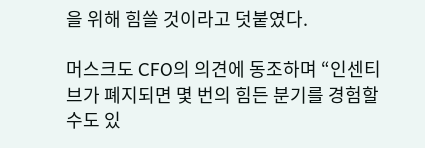을 위해 힘쓸 것이라고 덧붙였다.

머스크도 CFO의 의견에 동조하며 “인센티브가 폐지되면 몇 번의 힘든 분기를 경험할 수도 있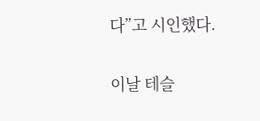다”고 시인했다.

이날 테슬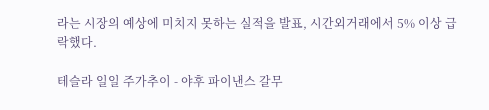라는 시장의 예상에 미치지 못하는 실적을 발표, 시간외거래에서 5% 이상 급락했다.

테슬라 일일 주가추이 - 야후 파이낸스 갈무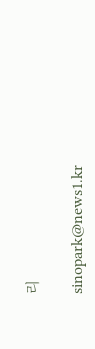리

sinopark@news1.kr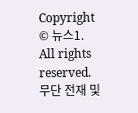Copyright © 뉴스1. All rights reserved. 무단 전재 및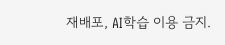재배포, AI학습 이용 금지.